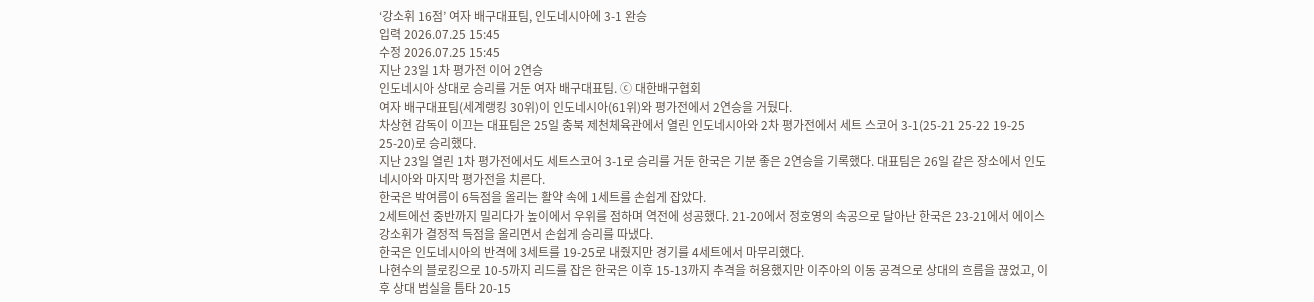‘강소휘 16점’ 여자 배구대표팀, 인도네시아에 3-1 완승
입력 2026.07.25 15:45
수정 2026.07.25 15:45
지난 23일 1차 평가전 이어 2연승
인도네시아 상대로 승리를 거둔 여자 배구대표팀. ⓒ 대한배구협회
여자 배구대표팀(세계랭킹 30위)이 인도네시아(61위)와 평가전에서 2연승을 거뒀다.
차상현 감독이 이끄는 대표팀은 25일 충북 제천체육관에서 열린 인도네시아와 2차 평가전에서 세트 스코어 3-1(25-21 25-22 19-25 25-20)로 승리했다.
지난 23일 열린 1차 평가전에서도 세트스코어 3-1로 승리를 거둔 한국은 기분 좋은 2연승을 기록했다. 대표팀은 26일 같은 장소에서 인도네시아와 마지막 평가전을 치른다.
한국은 박여름이 6득점을 올리는 활약 속에 1세트를 손쉽게 잡았다.
2세트에선 중반까지 밀리다가 높이에서 우위를 점하며 역전에 성공했다. 21-20에서 정호영의 속공으로 달아난 한국은 23-21에서 에이스 강소휘가 결정적 득점을 올리면서 손쉽게 승리를 따냈다.
한국은 인도네시아의 반격에 3세트를 19-25로 내줬지만 경기를 4세트에서 마무리했다.
나현수의 블로킹으로 10-5까지 리드를 잡은 한국은 이후 15-13까지 추격을 허용했지만 이주아의 이동 공격으로 상대의 흐름을 끊었고, 이후 상대 범실을 틈타 20-15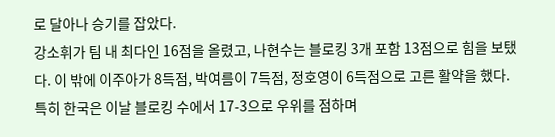로 달아나 승기를 잡았다.
강소휘가 팀 내 최다인 16점을 올렸고, 나현수는 블로킹 3개 포함 13점으로 힘을 보탰다. 이 밖에 이주아가 8득점, 박여름이 7득점, 정호영이 6득점으로 고른 활약을 했다.
특히 한국은 이날 블로킹 수에서 17-3으로 우위를 점하며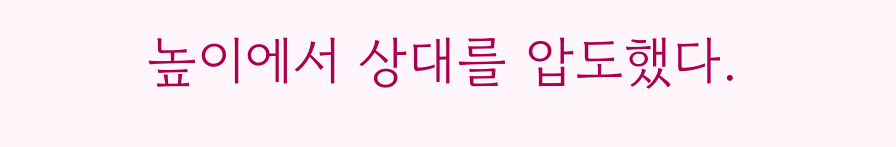높이에서 상대를 압도했다.